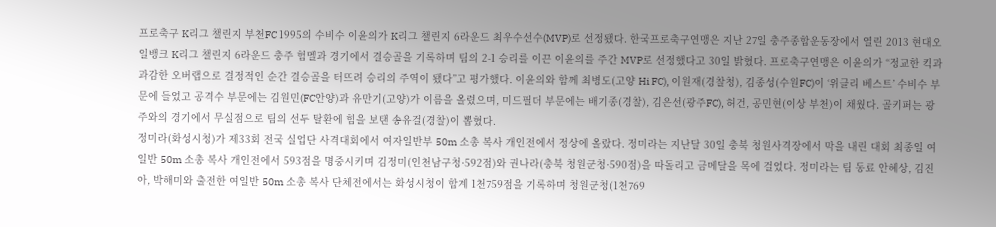프로축구 K리그 챌린지 부천FC 1995의 수비수 이윤의가 K리그 챌린지 6라운드 최우수선수(MVP)로 선정됐다. 한국프로축구연맹은 지난 27일 충주종합운동장에서 열린 2013 현대오일뱅크 K리그 챌린지 6라운드 충주 험멜과 경기에서 결승골을 기록하며 팀의 2-1 승리를 이끈 이윤의를 주간 MVP로 선정했다고 30일 밝혔다. 프로축구연맹은 이윤의가 “정교한 킥과 과감한 오버랩으로 결정적인 순간 결승골을 터뜨려 승리의 주역이 됐다”고 평가했다. 이윤의와 함께 최병도(고양 Hi FC), 이원재(경찰청), 김종성(수원FC)이 ‘위클리 베스트’ 수비수 부문에 들었고 공격수 부문에는 김원민(FC안양)과 유만기(고양)가 이름을 올렸으며, 미드필더 부문에는 배기종(경찰), 김은선(광주FC), 허건, 공민현(이상 부천)이 채웠다. 골키퍼는 광주와의 경기에서 무실점으로 팀의 선두 탈환에 힘을 보탠 송유걸(경찰)이 뽑혔다.
정미라(화성시청)가 제33회 전국 실업단 사격대회에서 여자일반부 50m 소총 복사 개인전에서 정상에 올랐다. 정미라는 지난달 30일 충북 청원사격장에서 막을 내린 대회 최종일 여일반 50m 소총 복사 개인전에서 593점을 명중시키며 김정미(인천남구청·592점)와 권나라(충북 청원군청·590점)을 따돌리고 금메달을 목에 걸었다. 정미라는 팀 동료 안혜상, 김진아, 박해미와 출전한 여일반 50m 소총 복사 단체전에서는 화성시청이 합계 1천759점을 기록하며 청원군청(1천769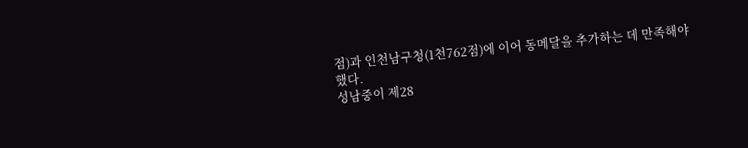점)과 인천남구청(1천762점)에 이어 동메달을 추가하는 데 만족해야 했다.
성남중이 제28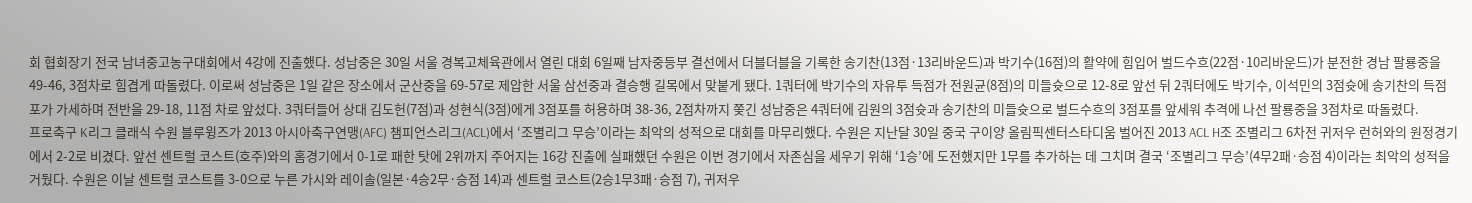회 협회장기 전국 남녀중고농구대회에서 4강에 진출했다. 성남중은 30일 서울 경복고체육관에서 열린 대회 6일째 남자중등부 결선에서 더블더블을 기록한 송기찬(13점·13리바운드)과 박기수(16점)의 활약에 힘입어 벌드수흐(22점·10리바운드)가 분전한 경남 팔룡중을 49-46, 3점차로 힘겹게 따돌렸다. 이로써 성남중은 1일 같은 장소에서 군산중을 69-57로 제압한 서울 삼선중과 결승행 길목에서 맞붙게 됐다. 1쿼터에 박기수의 자유투 득점가 전원균(8점)의 미들슛으로 12-8로 앞선 뒤 2쿼터에도 박기수, 이석민의 3점슛에 송기찬의 득점포가 가세하며 전반을 29-18, 11점 차로 앞섰다. 3쿼터들어 상대 김도헌(7점)과 성현식(3점)에게 3점포를 허용하며 38-36, 2점차까지 쫒긴 성남중은 4쿼터에 김원의 3점슛과 송기찬의 미들슛으로 벌드수흐의 3점포를 앞세워 추격에 나선 팔룡중을 3점차로 따돌렸다.
프로축구 K리그 클래식 수원 블루윙즈가 2013 아시아축구연맹(AFC) 챔피언스리그(ACL)에서 ‘조별리그 무승’이라는 최악의 성적으로 대회를 마무리했다. 수원은 지난달 30일 중국 구이양 올림픽센터스타디움 벌어진 2013 ACL H조 조별리그 6차전 귀저우 런허와의 원정경기에서 2-2로 비겼다. 앞선 센트럴 코스트(호주)와의 홈경기에서 0-1로 패한 탓에 2위까지 주어지는 16강 진출에 실패했던 수원은 이번 경기에서 자존심을 세우기 위해 ‘1승’에 도전했지만 1무를 추가하는 데 그치며 결국 ‘조별리그 무승’(4무2패·승점 4)이라는 최악의 성적을 거뒀다. 수원은 이날 센트럴 코스트를 3-0으로 누른 가시와 레이솔(일본·4승2무·승점 14)과 센트럴 코스트(2승1무3패·승점 7), 귀저우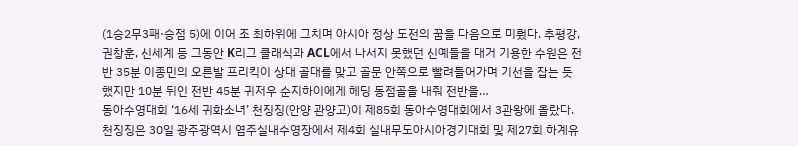(1승2무3패·승점 5)에 이어 조 최하위에 그치며 아시아 정상 도전의 꿈을 다음으로 미뤘다. 추평강, 권창훈, 신세계 등 그동안 K리그 클래식과 ACL에서 나서지 못했던 신예들을 대거 기용한 수원은 전반 35분 이종민의 오른발 프리킥이 상대 골대를 맞고 골문 안쪽으로 빨려들어가며 기선을 잡는 듯 했지만 10분 뒤인 전반 45분 귀저우 순지하이에게 헤딩 동점골을 내줘 전반을…
동아수영대회 ‘16세 귀화소녀’ 천징징(안양 관양고)이 제85회 동아수영대회에서 3관왕에 올랐다. 천징징은 30일 광주광역시 염주실내수영장에서 제4회 실내무도아시아경기대회 및 제27회 하계유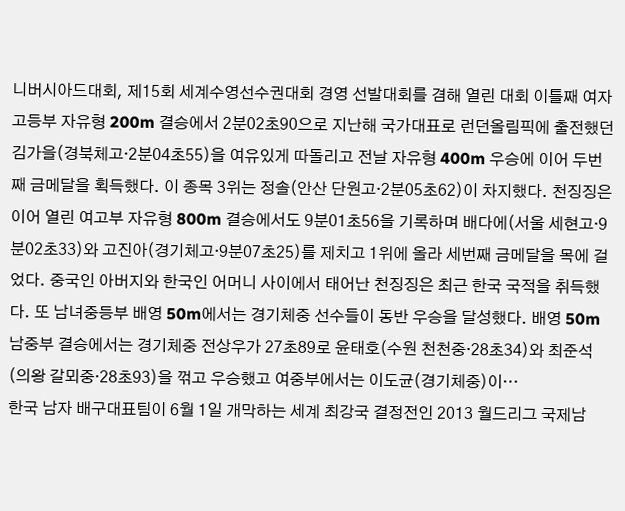니버시아드대회, 제15회 세계수영선수권대회 경영 선발대회를 겸해 열린 대회 이틀째 여자고등부 자유형 200m 결승에서 2분02초90으로 지난해 국가대표로 런던올림픽에 출전했던 김가을(경북체고·2분04초55)을 여유있게 따돌리고 전날 자유형 400m 우승에 이어 두번째 금메달을 획득했다. 이 종목 3위는 정솔(안산 단원고·2분05초62)이 차지했다. 천징징은 이어 열린 여고부 자유형 800m 결승에서도 9분01초56을 기록하며 배다에(서울 세현고·9분02초33)와 고진아(경기체고·9분07초25)를 제치고 1위에 올라 세번째 금메달을 목에 걸었다. 중국인 아버지와 한국인 어머니 사이에서 태어난 천징징은 최근 한국 국적을 취득했다. 또 남녀중등부 배영 50m에서는 경기체중 선수들이 동반 우승을 달성했다. 배영 50m 남중부 결승에서는 경기체중 전상우가 27초89로 윤태호(수원 천천중·28초34)와 최준석(의왕 갈뫼중·28초93)을 꺾고 우승했고 여중부에서는 이도균(경기체중)이…
한국 남자 배구대표팀이 6월 1일 개막하는 세계 최강국 결정전인 2013 월드리그 국제남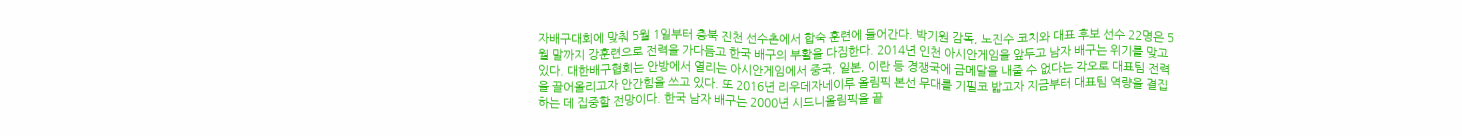자배구대회에 맞춰 5월 1일부터 충북 진천 선수촌에서 합숙 훈련에 들어간다. 박기원 감독, 노진수 코치와 대표 후보 선수 22명은 5월 말까지 강훈련으로 전력을 가다듬고 한국 배구의 부활을 다짐한다. 2014년 인천 아시안게임을 앞두고 남자 배구는 위기를 맞고 있다. 대한배구협회는 안방에서 열리는 아시안게임에서 중국, 일본, 이란 등 경쟁국에 금메달을 내줄 수 없다는 각오로 대표팀 전력을 끌어올리고자 안간힘을 쓰고 있다. 또 2016년 리우데자네이루 올림픽 본선 무대를 기필코 밟고자 지금부터 대표팀 역량을 결집하는 데 집중할 전망이다. 한국 남자 배구는 2000년 시드니올림픽을 끝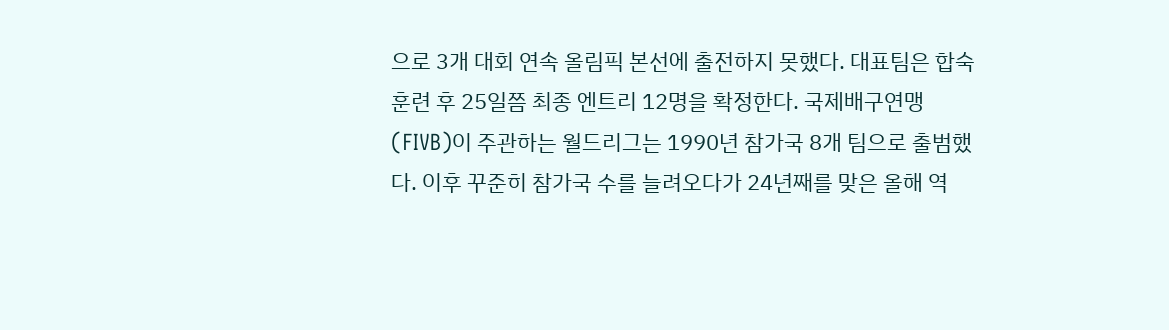으로 3개 대회 연속 올림픽 본선에 출전하지 못했다. 대표팀은 합숙훈련 후 25일쯤 최종 엔트리 12명을 확정한다. 국제배구연맹(FIVB)이 주관하는 월드리그는 1990년 참가국 8개 팀으로 출범했다. 이후 꾸준히 참가국 수를 늘려오다가 24년째를 맞은 올해 역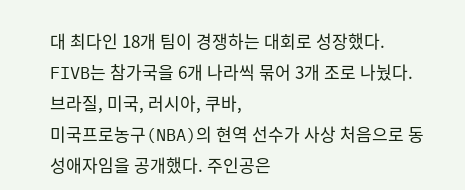대 최다인 18개 팀이 경쟁하는 대회로 성장했다. FIVB는 참가국을 6개 나라씩 묶어 3개 조로 나눴다. 브라질, 미국, 러시아, 쿠바,
미국프로농구(NBA)의 현역 선수가 사상 처음으로 동성애자임을 공개했다. 주인공은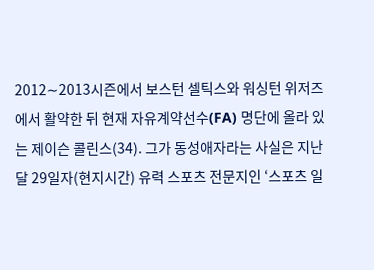2012∼2013시즌에서 보스턴 셀틱스와 워싱턴 위저즈에서 활약한 뒤 현재 자유계약선수(FA) 명단에 올라 있는 제이슨 콜린스(34). 그가 동성애자라는 사실은 지난달 29일자(현지시간) 유력 스포츠 전문지인 ‘스포츠 일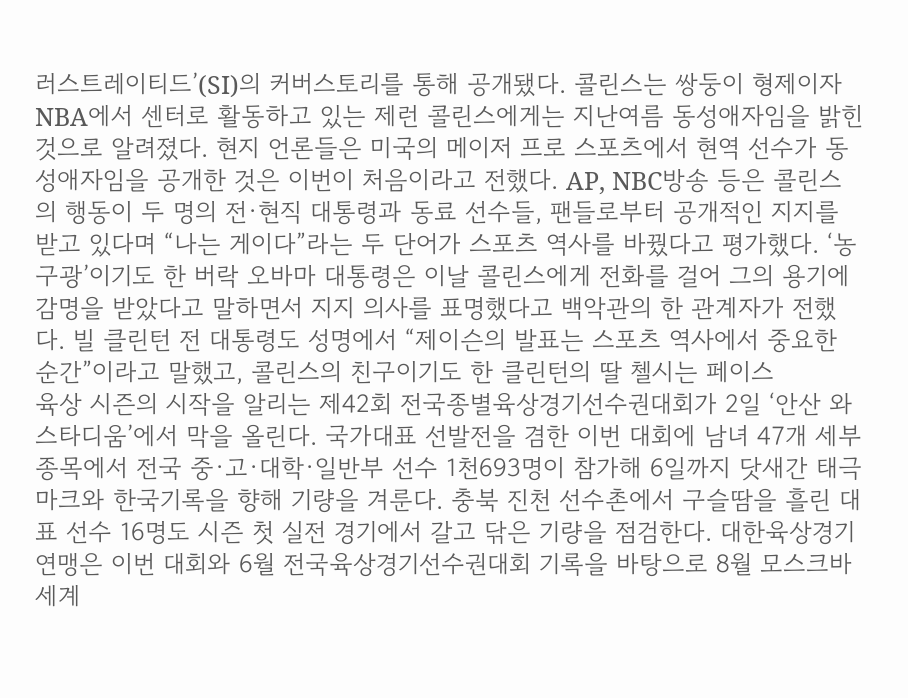러스트레이티드’(SI)의 커버스토리를 통해 공개됐다. 콜린스는 쌍둥이 형제이자 NBA에서 센터로 활동하고 있는 제런 콜린스에게는 지난여름 동성애자임을 밝힌 것으로 알려졌다. 현지 언론들은 미국의 메이저 프로 스포츠에서 현역 선수가 동성애자임을 공개한 것은 이번이 처음이라고 전했다. AP, NBC방송 등은 콜린스의 행동이 두 명의 전·현직 대통령과 동료 선수들, 팬들로부터 공개적인 지지를 받고 있다며 “나는 게이다”라는 두 단어가 스포츠 역사를 바꿨다고 평가했다. ‘농구광’이기도 한 버락 오바마 대통령은 이날 콜린스에게 전화를 걸어 그의 용기에 감명을 받았다고 말하면서 지지 의사를 표명했다고 백악관의 한 관계자가 전했다. 빌 클린턴 전 대통령도 성명에서 “제이슨의 발표는 스포츠 역사에서 중요한 순간”이라고 말했고, 콜린스의 친구이기도 한 클린턴의 딸 첼시는 페이스
육상 시즌의 시작을 알리는 제42회 전국종별육상경기선수권대회가 2일 ‘안산 와스타디움’에서 막을 올린다. 국가대표 선발전을 겸한 이번 대회에 남녀 47개 세부 종목에서 전국 중·고·대학·일반부 선수 1천693명이 참가해 6일까지 닷새간 태극마크와 한국기록을 향해 기량을 겨룬다. 충북 진천 선수촌에서 구슬땀을 흘린 대표 선수 16명도 시즌 첫 실전 경기에서 갈고 닦은 기량을 점검한다. 대한육상경기연맹은 이번 대회와 6월 전국육상경기선수권대회 기록을 바탕으로 8월 모스크바 세계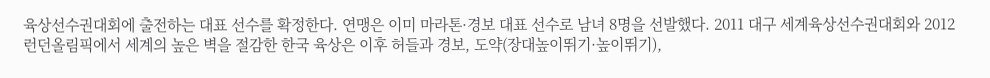육상선수권대회에 출전하는 대표 선수를 확정한다. 연맹은 이미 마라톤·경보 대표 선수로 남녀 8명을 선발했다. 2011 대구 세계육상선수권대회와 2012 런던올림픽에서 세계의 높은 벽을 절감한 한국 육상은 이후 허들과 경보, 도약(장대높이뛰기·높이뛰기),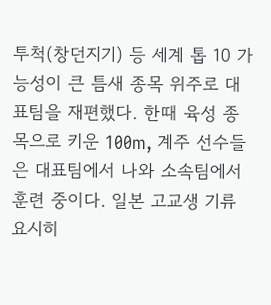투척(창던지기) 등 세계 톱 10 가능성이 큰 틈새 종목 위주로 대표팀을 재편했다. 한때 육성 종목으로 키운 100m, 계주 선수들은 대표팀에서 나와 소속팀에서 훈련 중이다. 일본 고교생 기류 요시히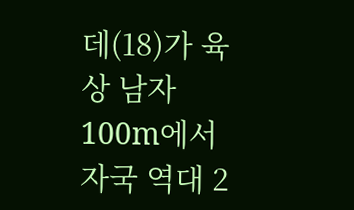데(18)가 육상 남자 100m에서 자국 역대 2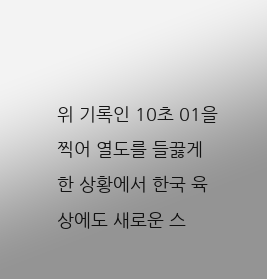위 기록인 10초 01을 찍어 열도를 들끓게 한 상황에서 한국 육상에도 새로운 스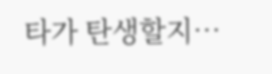타가 탄생할지…